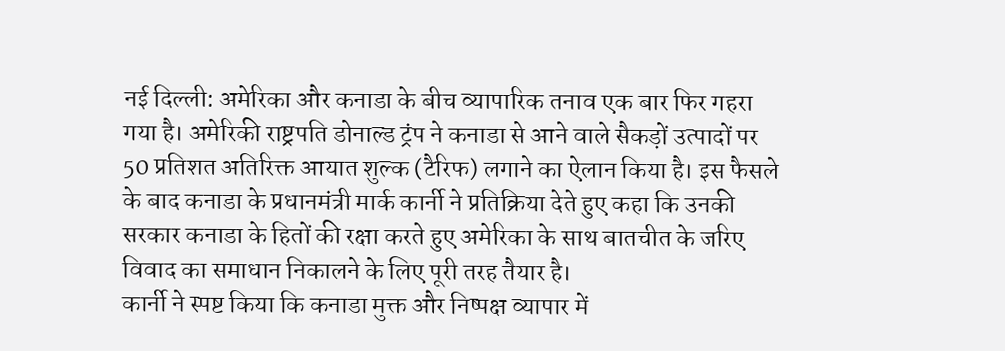नई दिल्ली: अमेरिका और कनाडा के बीच व्यापारिक तनाव एक बार फिर गहरा गया है। अमेरिकी राष्ट्रपति डोनाल्ड ट्रंप ने कनाडा से आने वाले सैकड़ों उत्पादों पर 50 प्रतिशत अतिरिक्त आयात शुल्क (टैरिफ) लगाने का ऐलान किया है। इस फैसले के बाद कनाडा के प्रधानमंत्री मार्क कार्नी ने प्रतिक्रिया देते हुए कहा कि उनकी सरकार कनाडा के हितों की रक्षा करते हुए अमेरिका के साथ बातचीत के जरिए विवाद का समाधान निकालने के लिए पूरी तरह तैयार है।
कार्नी ने स्पष्ट किया कि कनाडा मुक्त और निष्पक्ष व्यापार में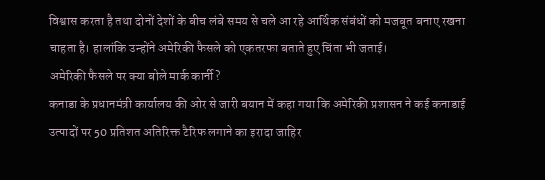विश्वास करता है तथा दोनों देशों के बीच लंबे समय से चले आ रहे आर्थिक संबंधों को मजबूत बनाए रखना चाहता है। हालांकि उन्होंने अमेरिकी फैसले को एकतरफा बताते हुए चिंता भी जताई।
अमेरिकी फैसले पर क्या बोले मार्क कार्नी?
कनाडा के प्रधानमंत्री कार्यालय की ओर से जारी बयान में कहा गया कि अमेरिकी प्रशासन ने कई कनाडाई उत्पादों पर 50 प्रतिशत अतिरिक्त टैरिफ लगाने का इरादा जाहिर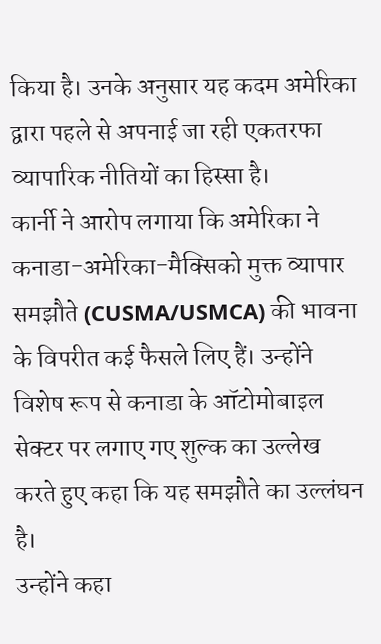किया है। उनके अनुसार यह कदम अमेरिका द्वारा पहले से अपनाई जा रही एकतरफा व्यापारिक नीतियों का हिस्सा है।
कार्नी ने आरोप लगाया कि अमेरिका ने कनाडा-अमेरिका-मैक्सिको मुक्त व्यापार समझौते (CUSMA/USMCA) की भावना के विपरीत कई फैसले लिए हैं। उन्होंने विशेष रूप से कनाडा के ऑटोमोबाइल सेक्टर पर लगाए गए शुल्क का उल्लेख करते हुए कहा कि यह समझौते का उल्लंघन है।
उन्होंने कहा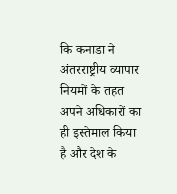कि कनाडा ने अंतरराष्ट्रीय व्यापार नियमों के तहत अपने अधिकारों का ही इस्तेमाल किया है और देश के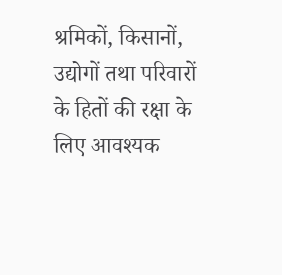श्रमिकों, किसानों, उद्योगों तथा परिवारों के हितों की रक्षा के लिए आवश्यक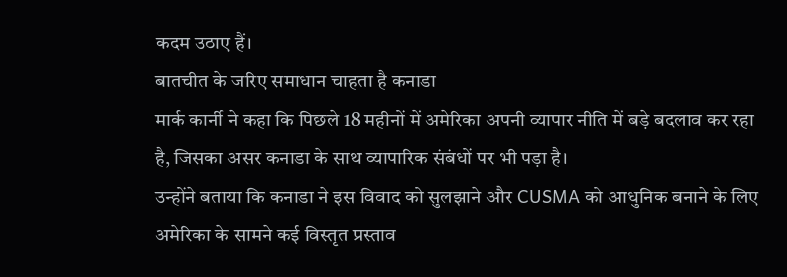कदम उठाए हैं।
बातचीत के जरिए समाधान चाहता है कनाडा
मार्क कार्नी ने कहा कि पिछले 18 महीनों में अमेरिका अपनी व्यापार नीति में बड़े बदलाव कर रहा है, जिसका असर कनाडा के साथ व्यापारिक संबंधों पर भी पड़ा है।
उन्होंने बताया कि कनाडा ने इस विवाद को सुलझाने और CUSMA को आधुनिक बनाने के लिए अमेरिका के सामने कई विस्तृत प्रस्ताव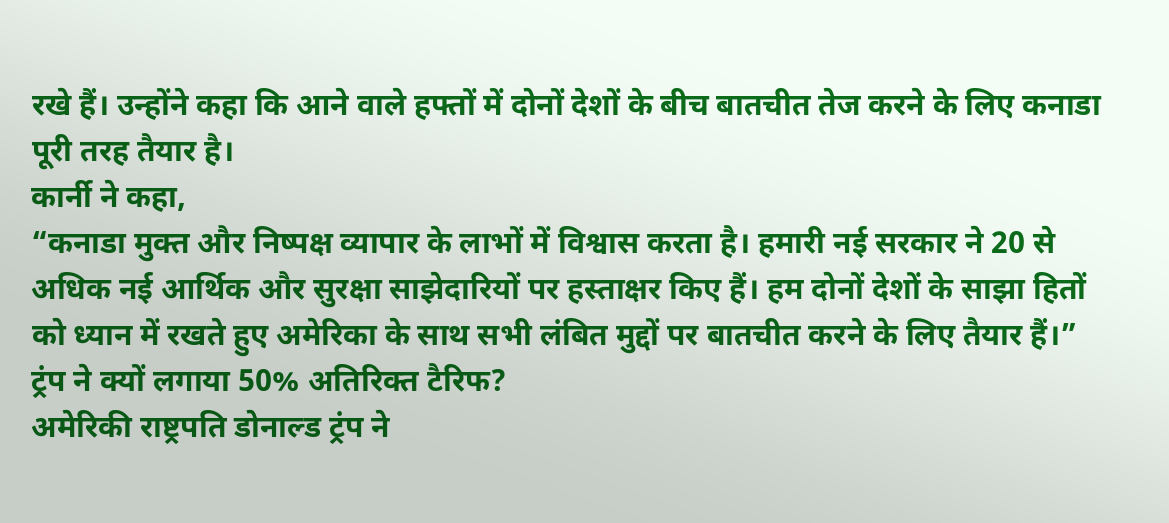रखे हैं। उन्होंने कहा कि आने वाले हफ्तों में दोनों देशों के बीच बातचीत तेज करने के लिए कनाडा पूरी तरह तैयार है।
कार्नी ने कहा,
“कनाडा मुक्त और निष्पक्ष व्यापार के लाभों में विश्वास करता है। हमारी नई सरकार ने 20 से अधिक नई आर्थिक और सुरक्षा साझेदारियों पर हस्ताक्षर किए हैं। हम दोनों देशों के साझा हितों को ध्यान में रखते हुए अमेरिका के साथ सभी लंबित मुद्दों पर बातचीत करने के लिए तैयार हैं।”
ट्रंप ने क्यों लगाया 50% अतिरिक्त टैरिफ?
अमेरिकी राष्ट्रपति डोनाल्ड ट्रंप ने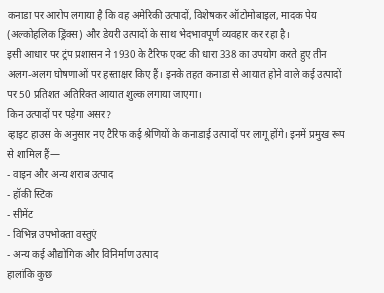कनाडा पर आरोप लगाया है कि वह अमेरिकी उत्पादों, विशेषकर ऑटोमोबाइल, मादक पेय (अल्कोहलिक ड्रिंक्स) और डेयरी उत्पादों के साथ भेदभावपूर्ण व्यवहार कर रहा है।
इसी आधार पर ट्रंप प्रशासन ने 1930 के टैरिफ एक्ट की धारा 338 का उपयोग करते हुए तीन अलग-अलग घोषणाओं पर हस्ताक्षर किए हैं। इनके तहत कनाडा से आयात होने वाले कई उत्पादों पर 50 प्रतिशत अतिरिक्त आयात शुल्क लगाया जाएगा।
किन उत्पादों पर पड़ेगा असर?
व्हाइट हाउस के अनुसार नए टैरिफ कई श्रेणियों के कनाडाई उत्पादों पर लागू होंगे। इनमें प्रमुख रूप से शामिल हैं—
- वाइन और अन्य शराब उत्पाद
- हॉकी स्टिक
- सीमेंट
- विभिन्न उपभोक्ता वस्तुएं
- अन्य कई औद्योगिक और विनिर्माण उत्पाद
हालांकि कुछ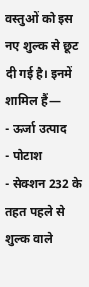वस्तुओं को इस नए शुल्क से छूट दी गई है। इनमें शामिल हैं—
- ऊर्जा उत्पाद
- पोटाश
- सेक्शन 232 के तहत पहले से शुल्क वाले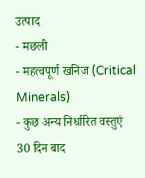उत्पाद
- मछली
- महत्वपूर्ण खनिज (Critical Minerals)
- कुछ अन्य निर्धारित वस्तुएं
30 दिन बाद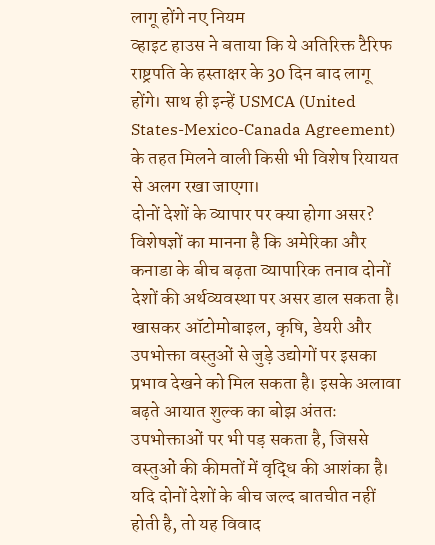लागू होंगे नए नियम
व्हाइट हाउस ने बताया कि ये अतिरिक्त टैरिफ राष्ट्रपति के हस्ताक्षर के 30 दिन बाद लागू होंगे। साथ ही इन्हें USMCA (United States-Mexico-Canada Agreement) के तहत मिलने वाली किसी भी विशेष रियायत से अलग रखा जाएगा।
दोनों देशों के व्यापार पर क्या होगा असर?
विशेषज्ञों का मानना है कि अमेरिका और कनाडा के बीच बढ़ता व्यापारिक तनाव दोनों देशों की अर्थव्यवस्था पर असर डाल सकता है। खासकर ऑटोमोबाइल, कृषि, डेयरी और उपभोक्ता वस्तुओं से जुड़े उद्योगों पर इसका प्रभाव देखने को मिल सकता है। इसके अलावा बढ़ते आयात शुल्क का बोझ अंततः उपभोक्ताओं पर भी पड़ सकता है, जिससे वस्तुओं की कीमतों में वृद्धि की आशंका है।
यदि दोनों देशों के बीच जल्द बातचीत नहीं होती है, तो यह विवाद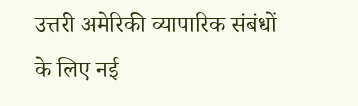उत्तरी अमेरिकी व्यापारिक संबंधों के लिए नई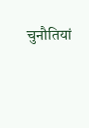चुनौतियां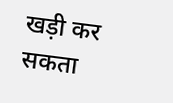खड़ी कर सकता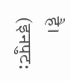है।
(इनपुट: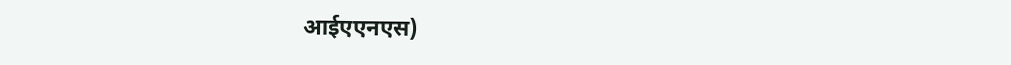आईएएनएस)